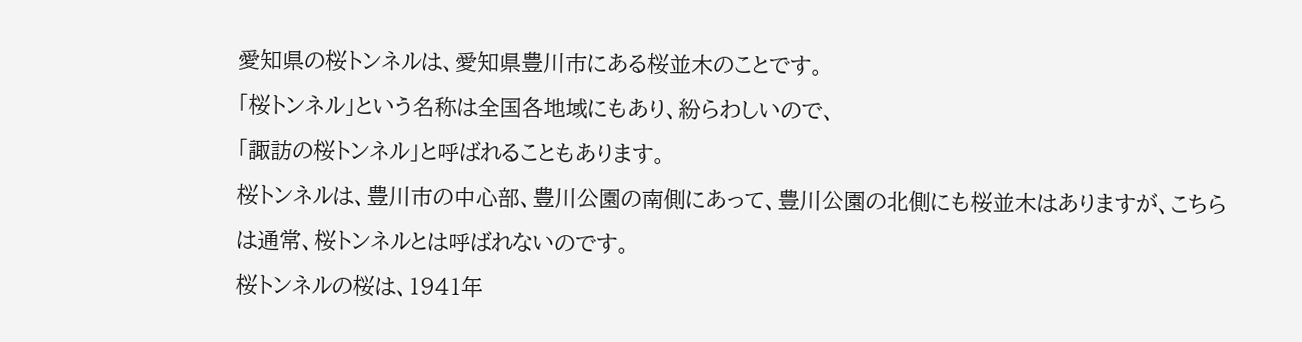愛知県の桜トンネルは、愛知県豊川市にある桜並木のことです。
「桜トンネル」という名称は全国各地域にもあり、紛らわしいので、
「諏訪の桜トンネル」と呼ばれることもあります。
桜トンネルは、豊川市の中心部、豊川公園の南側にあって、豊川公園の北側にも桜並木はありますが、こちらは通常、桜トンネルとは呼ばれないのです。
桜トンネルの桜は、1941年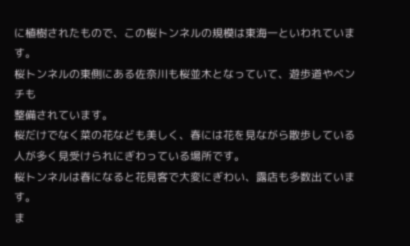に植樹されたもので、この桜トンネルの規模は東海一といわれています。
桜トンネルの東側にある佐奈川も桜並木となっていて、遊歩道やベンチも
整備されています。
桜だけでなく菜の花なども美しく、春には花を見ながら散歩している人が多く見受けられにぎわっている場所です。
桜トンネルは春になると花見客で大変にぎわい、露店も多数出ています。
ま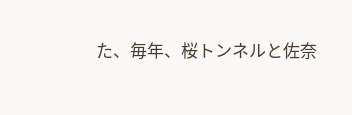た、毎年、桜トンネルと佐奈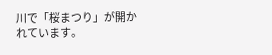川で「桜まつり」が開かれています。